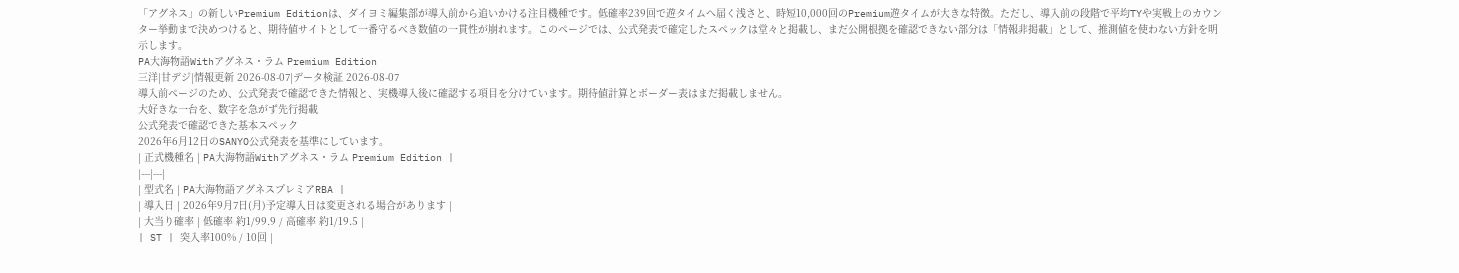「アグネス」の新しいPremium Editionは、ダイヨミ編集部が導入前から追いかける注目機種です。低確率239回で遊タイムへ届く浅さと、時短10,000回のPremium遊タイムが大きな特徴。ただし、導入前の段階で平均TYや実戦上のカウンター挙動まで決めつけると、期待値サイトとして一番守るべき数値の一貫性が崩れます。このページでは、公式発表で確定したスペックは堂々と掲載し、まだ公開根拠を確認できない部分は「情報非掲載」として、推測値を使わない方針を明示します。
PA大海物語Withアグネス・ラム Premium Edition
三洋|甘デジ|情報更新 2026-08-07|データ検証 2026-08-07
導入前ページのため、公式発表で確認できた情報と、実機導入後に確認する項目を分けています。期待値計算とボーダー表はまだ掲載しません。
大好きな一台を、数字を急がず先行掲載
公式発表で確認できた基本スペック
2026年6月12日のSANYO公式発表を基準にしています。
| 正式機種名 | PA大海物語Withアグネス・ラム Premium Edition |
|---|---|
| 型式名 | PA大海物語アグネスプレミアRBA |
| 導入日 | 2026年9月7日(月)予定導入日は変更される場合があります |
| 大当り確率 | 低確率 約1/99.9 / 高確率 約1/19.5 |
| ST | 突入率100% / 10回 |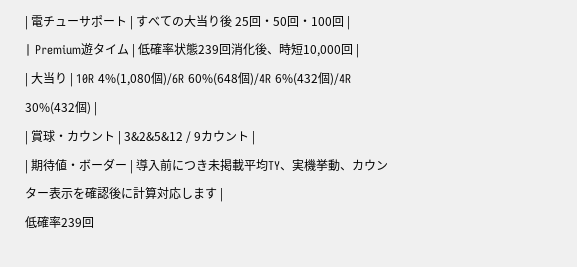| 電チューサポート | すべての大当り後 25回・50回・100回 |
| Premium遊タイム | 低確率状態239回消化後、時短10,000回 |
| 大当り | 10R 4%(1,080個)/6R 60%(648個)/4R 6%(432個)/4R 30%(432個) |
| 賞球・カウント | 3&2&5&12 / 9カウント |
| 期待値・ボーダー | 導入前につき未掲載平均TY、実機挙動、カウンター表示を確認後に計算対応します |
低確率239回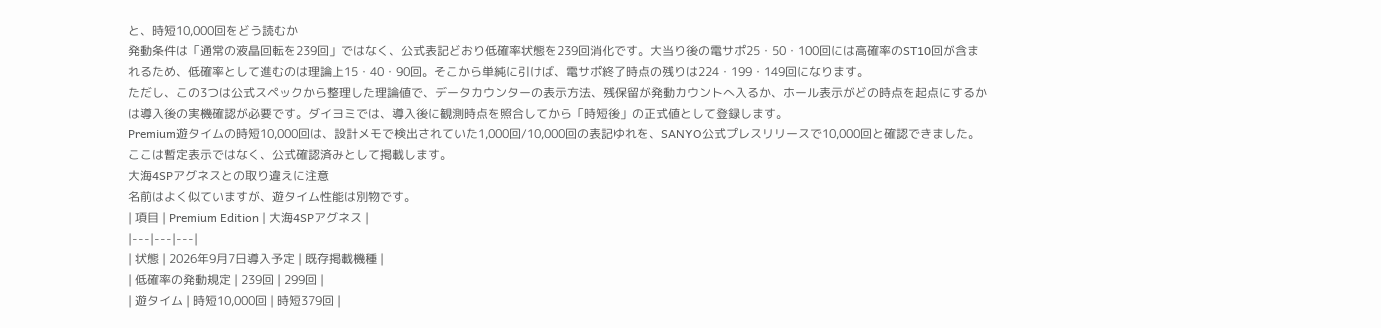と、時短10,000回をどう読むか
発動条件は「通常の液晶回転を239回」ではなく、公式表記どおり低確率状態を239回消化です。大当り後の電サポ25・50・100回には高確率のST10回が含まれるため、低確率として進むのは理論上15・40・90回。そこから単純に引けば、電サポ終了時点の残りは224・199・149回になります。
ただし、この3つは公式スペックから整理した理論値で、データカウンターの表示方法、残保留が発動カウントへ入るか、ホール表示がどの時点を起点にするかは導入後の実機確認が必要です。ダイヨミでは、導入後に観測時点を照合してから「時短後」の正式値として登録します。
Premium遊タイムの時短10,000回は、設計メモで検出されていた1,000回/10,000回の表記ゆれを、SANYO公式プレスリリースで10,000回と確認できました。ここは暫定表示ではなく、公式確認済みとして掲載します。
大海4SPアグネスとの取り違えに注意
名前はよく似ていますが、遊タイム性能は別物です。
| 項目 | Premium Edition | 大海4SPアグネス |
|---|---|---|
| 状態 | 2026年9月7日導入予定 | 既存掲載機種 |
| 低確率の発動規定 | 239回 | 299回 |
| 遊タイム | 時短10,000回 | 時短379回 |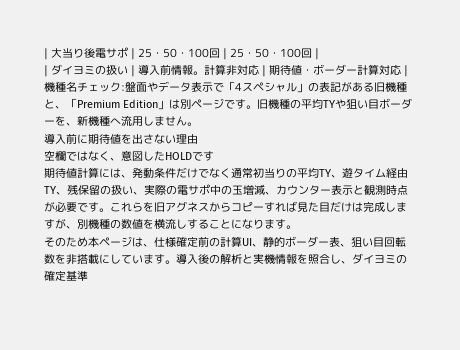| 大当り後電サポ | 25・50・100回 | 25・50・100回 |
| ダイヨミの扱い | 導入前情報。計算非対応 | 期待値・ボーダー計算対応 |
機種名チェック:盤面やデータ表示で「4スペシャル」の表記がある旧機種と、「Premium Edition」は別ページです。旧機種の平均TYや狙い目ボーダーを、新機種へ流用しません。
導入前に期待値を出さない理由
空欄ではなく、意図したHOLDです
期待値計算には、発動条件だけでなく通常初当りの平均TY、遊タイム経由TY、残保留の扱い、実際の電サポ中の玉増減、カウンター表示と観測時点が必要です。これらを旧アグネスからコピーすれば見た目だけは完成しますが、別機種の数値を横流しすることになります。
そのため本ページは、仕様確定前の計算UI、静的ボーダー表、狙い目回転数を非搭載にしています。導入後の解析と実機情報を照合し、ダイヨミの確定基準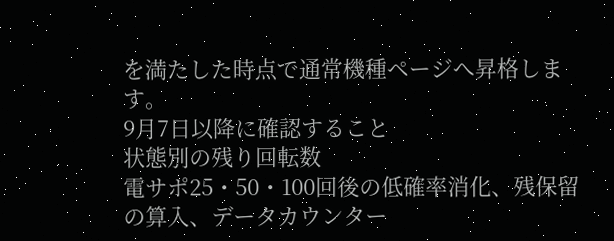を満たした時点で通常機種ページへ昇格します。
9月7日以降に確認すること
状態別の残り回転数
電サポ25・50・100回後の低確率消化、残保留の算入、データカウンター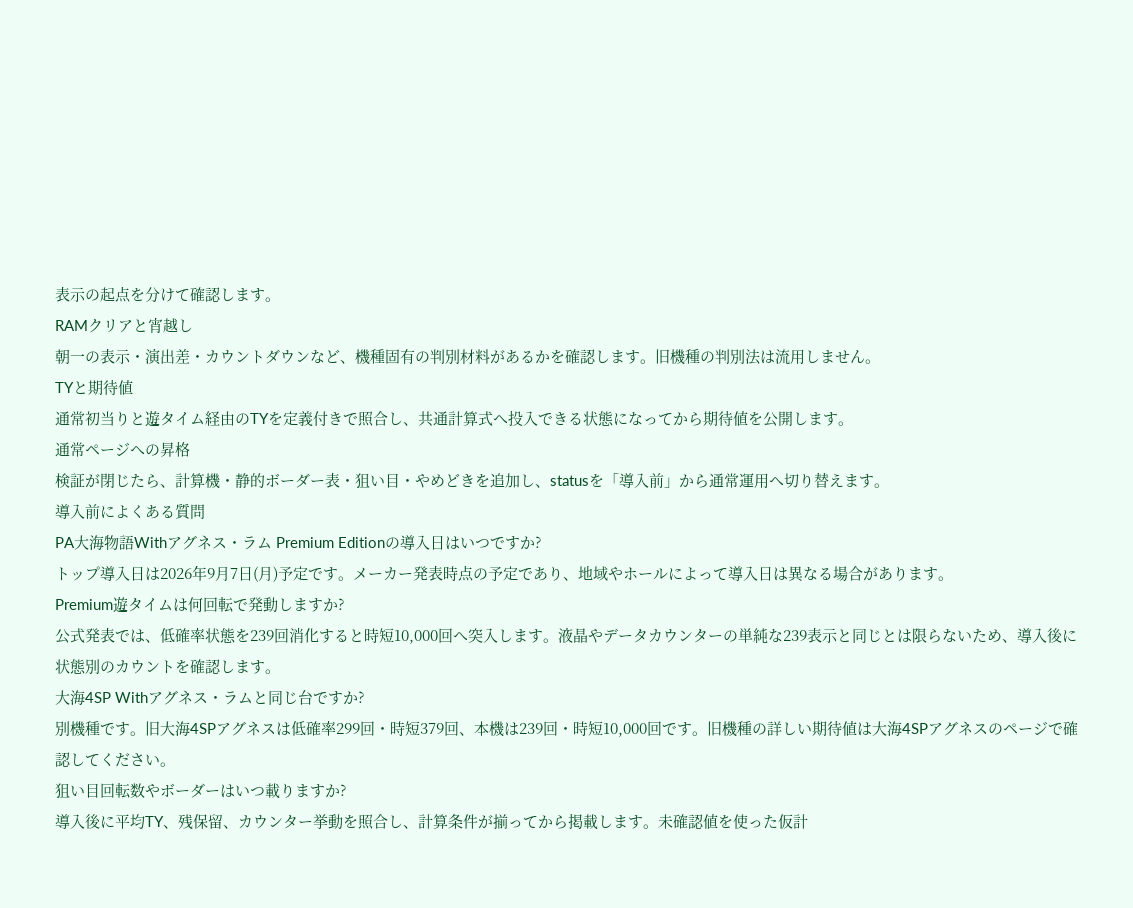表示の起点を分けて確認します。
RAMクリアと宵越し
朝一の表示・演出差・カウントダウンなど、機種固有の判別材料があるかを確認します。旧機種の判別法は流用しません。
TYと期待値
通常初当りと遊タイム経由のTYを定義付きで照合し、共通計算式へ投入できる状態になってから期待値を公開します。
通常ページへの昇格
検証が閉じたら、計算機・静的ボーダー表・狙い目・やめどきを追加し、statusを「導入前」から通常運用へ切り替えます。
導入前によくある質問
PA大海物語Withアグネス・ラム Premium Editionの導入日はいつですか?
トップ導入日は2026年9月7日(月)予定です。メーカー発表時点の予定であり、地域やホールによって導入日は異なる場合があります。
Premium遊タイムは何回転で発動しますか?
公式発表では、低確率状態を239回消化すると時短10,000回へ突入します。液晶やデータカウンターの単純な239表示と同じとは限らないため、導入後に状態別のカウントを確認します。
大海4SP Withアグネス・ラムと同じ台ですか?
別機種です。旧大海4SPアグネスは低確率299回・時短379回、本機は239回・時短10,000回です。旧機種の詳しい期待値は大海4SPアグネスのページで確認してください。
狙い目回転数やボーダーはいつ載りますか?
導入後に平均TY、残保留、カウンター挙動を照合し、計算条件が揃ってから掲載します。未確認値を使った仮計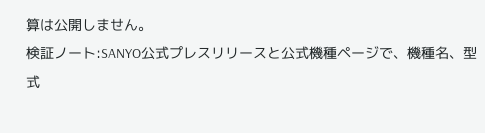算は公開しません。
検証ノート:SANYO公式プレスリリースと公式機種ページで、機種名、型式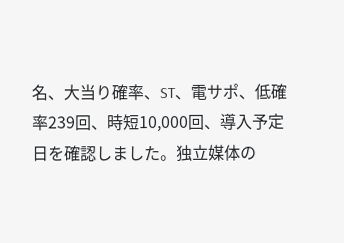名、大当り確率、ST、電サポ、低確率239回、時短10,000回、導入予定日を確認しました。独立媒体の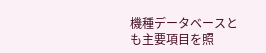機種データベースとも主要項目を照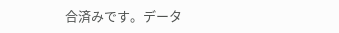合済みです。データ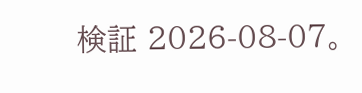検証 2026-08-07。